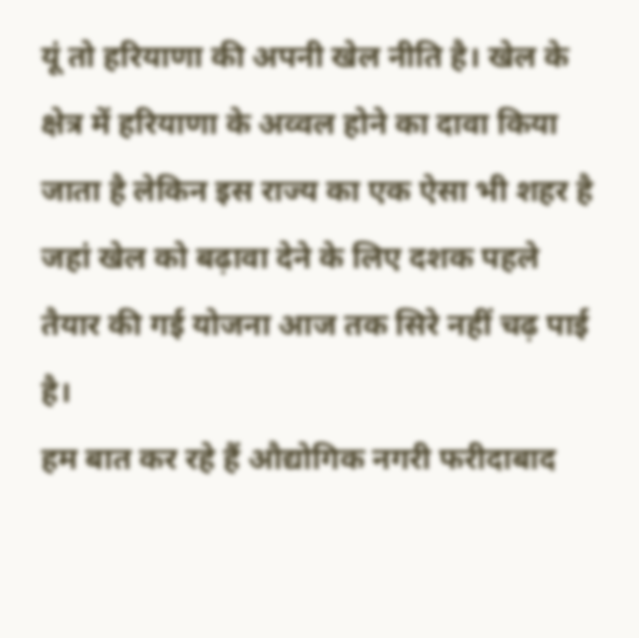यूं तो हरियाणा की अपनी खेल नीति है। खेल के क्षेत्र में हरियाणा के अव्वल होने का दावा किया जाता है लेकिन इस राज्य का एक ऐसा भी शहर है जहां खेल को बढ़ावा देने के लिए दशक पहले तैयार की गई योजना आज तक सिरे नहीं चढ़ पाई है।
हम बात कर रहे हैं औद्योगिक नगरी फरीदाबाद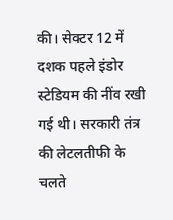की। सेक्टर 12 में दशक पहले इंडोर स्टेडियम की नींव रखी गई थी। सरकारी तंत्र की लेटलतीफी के चलते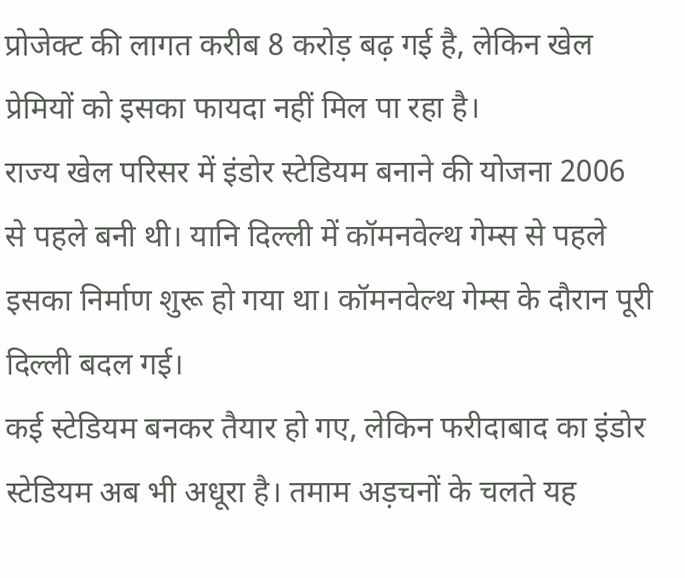प्रोजेक्ट की लागत करीब 8 करोड़ बढ़ गई है, लेकिन खेल प्रेमियों को इसका फायदा नहीं मिल पा रहा है।
राज्य खेल परिसर में इंडोर स्टेडियम बनाने की योजना 2006 से पहले बनी थी। यानि दिल्ली में कॉमनवेल्थ गेम्स से पहले इसका निर्माण शुरू हो गया था। कॉमनवेल्थ गेम्स के दौरान पूरी दिल्ली बदल गई।
कई स्टेडियम बनकर तैयार हो गए, लेकिन फरीदाबाद का इंडोर स्टेडियम अब भी अधूरा है। तमाम अड़चनों के चलते यह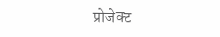प्रोजेक्ट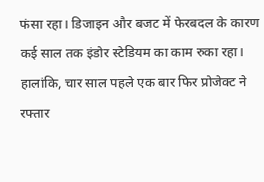फंसा रहा। डिजाइन और बजट में फेरबदल के कारण कई साल तक इंडोर स्टेडियम का काम रुका रहा।
हालांकि, चार साल पहले एक बार फिर प्रोजेक्ट ने रफ्तार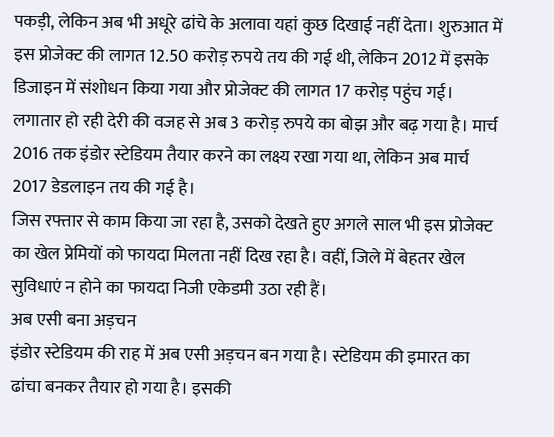पकड़ी, लेकिन अब भी अधूरे ढांचे के अलावा यहां कुछ दिखाई नहीं देता। शुरुआत में इस प्रोजेक्ट की लागत 12.50 करोड़ रुपये तय की गई थी, लेकिन 2012 में इसके डिजाइन में संशोधन किया गया और प्रोजेक्ट की लागत 17 करोड़ पहुंच गई।
लगातार हो रही देरी की वजह से अब 3 करोड़ रुपये का बोझ और बढ़ गया है। मार्च 2016 तक इंडोर स्टेडियम तैयार करने का लक्ष्य रखा गया था, लेकिन अब मार्च 2017 डेडलाइन तय की गई है।
जिस रफ्तार से काम किया जा रहा है, उसको देखते हुए अगले साल भी इस प्रोजेक्ट का खेल प्रेमियों को फायदा मिलता नहीं दिख रहा है। वहीं, जिले में बेहतर खेल सुविधाएं न होने का फायदा निजी एकेडमी उठा रही हैं।
अब एसी बना अड़चन
इंडोर स्टेडियम की राह में अब एसी अड़चन बन गया है। स्टेडियम की इमारत का ढांचा बनकर तैयार हो गया है। इसकी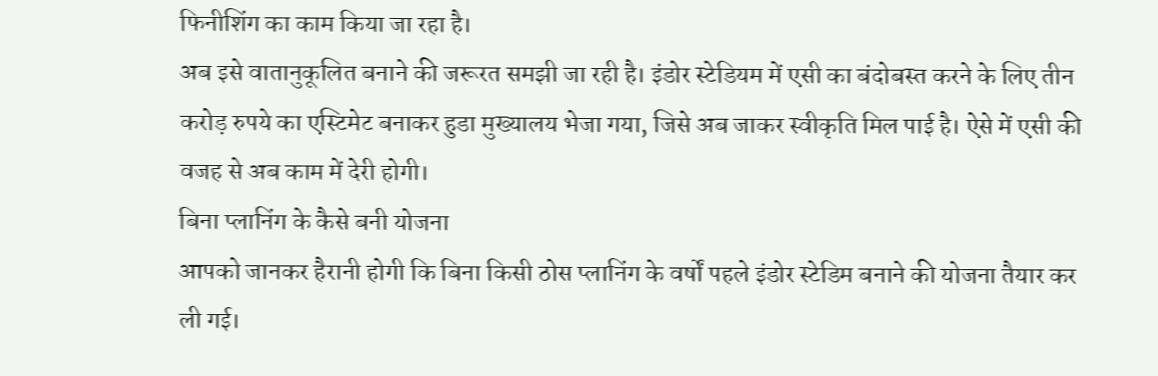फिनीशिंग का काम किया जा रहा है।
अब इसे वातानुकूलित बनाने की जरूरत समझी जा रही है। इंडोर स्टेडियम में एसी का बंदोबस्त करने के लिए तीन करोड़ रुपये का एस्टिमेट बनाकर हुडा मुख्यालय भेजा गया, जिसे अब जाकर स्वीकृति मिल पाई है। ऐसे में एसी की वजह से अब काम में देरी होगी।
बिना प्लानिंग के कैसे बनी योजना
आपको जानकर हैरानी होगी कि बिना किसी ठोस प्लानिंग के वर्षों पहले इंडोर स्टेडिम बनाने की योजना तैयार कर ली गई।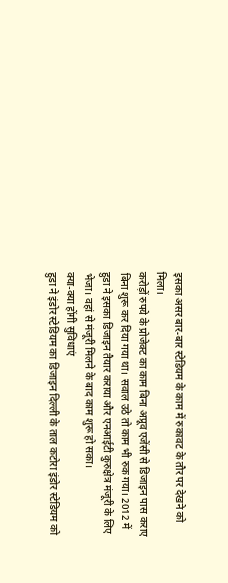इसका असर बार-बार स्टेडियम के काम में रुकावट के तौर पर देखने को मिला।
करोड़ों रुपये के प्रोजेक्ट का काम बिना अप्रूव एजेंसी से डिजाइन पास कराए बिना शुरू कर दिया गया था। सवाल उठे तो काम भी रुक गया। 2012 में हुडा ने इसका डिजाइन तैयार कराया और एनआईटी कुरुक्षेत्र मंजूरी के लिए भेजा। वहां से मंजूरी मिलने के बाद काम शुरू हो सका।
क्या-क्या होंगी सुविधाएं
हुडा ने इंडोर स्टेडियम का डिजाइन दिल्ली के ताल कटोरा इंडोर स्टेडियम को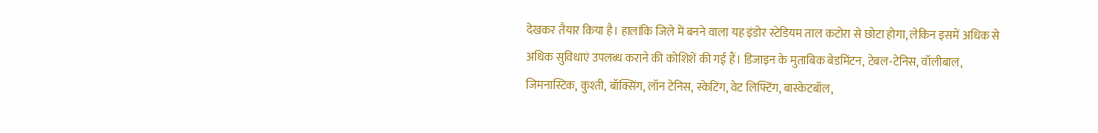देखकर तैयार किया है। हालांकि जिले में बनने वाला यह इंडोर स्टेडियम ताल कटोरा से छोटा होगा, लेकिन इसमें अधिक से अधिक सुविधाएं उपलब्ध कराने की कोशिशें की गई हैं। डिजाइन के मुताबिक बेडमिंटन, टेबल-टेनिस, वॉलीबाल, जिमनास्टिक, कुश्ती, बॉक्सिंग, लॉन टेनिस, स्केटिंग, वेट लिफ्टिंग, बास्केटबॉल,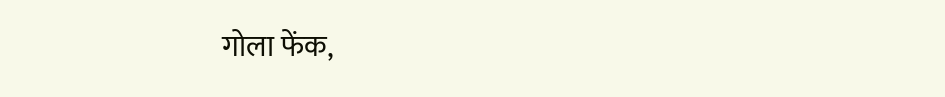गोला फेंक,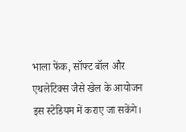भाला फेंक, सॉफ्ट बॉल और एथलेटिक्स जैसे खेल के आयोजन इस स्टेडियम में कराए जा सकेंगे।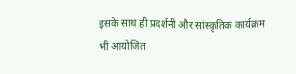इसके साथ ही प्रदर्शनी और सांस्कृतिक कार्यक्रम भी आयोजित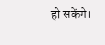हो सकेंगे।